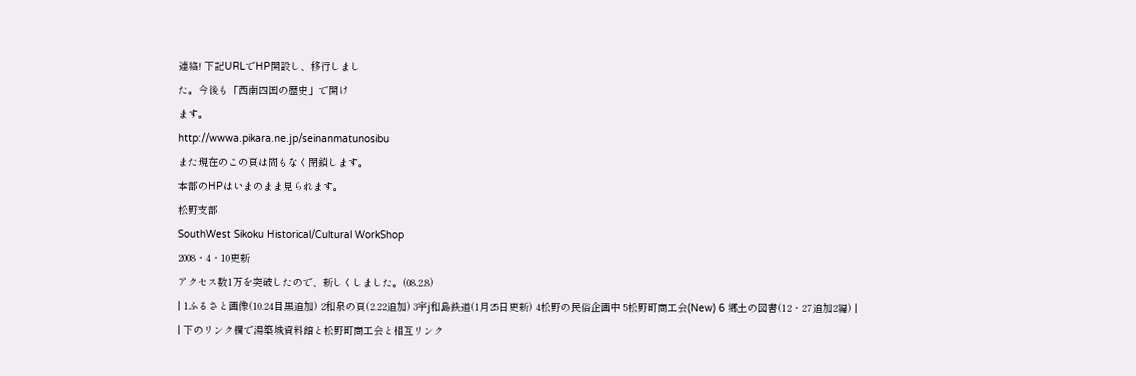連絡! 下記URLでHP開設し、移行しまし
た。今後も「西南四国の歴史」で開け
ます。
http://wwwa.pikara.ne.jp/seinanmatunosibu
また現在のこの頁は間もなく閉鎖します。
本部のHPはいまのまま見られます。
松野支部
SouthWest Sikoku Historical/Cultural WorkShop
2008・4・10更新
アクセス数1万を突破したので、新しくしました。(08.2.8)
| 1ふるさと画像(10.24目黒追加) 2和泉の頁(2.22追加) 3宇j和島鉄道(1月25日更新) 4松野の民俗企画中 5松野町商工会(New) 6 郷土の図書(12・27追加2編) |
| 下のリンク欄で湯築城資料館と松野町商工会と相互リンク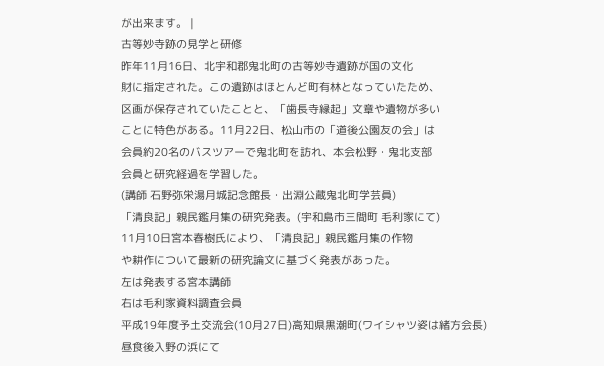が出来ます。 |
古等妙寺跡の見学と研修
昨年11月16日、北宇和郡鬼北町の古等妙寺遺跡が国の文化
財に指定された。この遺跡はほとんど町有林となっていたため、
区画が保存されていたことと、「歯長寺縁起」文章や遺物が多い
ことに特色がある。11月22日、松山市の「道後公園友の会」は
会員約20名のバスツアーで鬼北町を訪れ、本会松野・鬼北支部
会員と研究経過を学習した。
(講師 石野弥栄湯月城記念館長・出淵公蔵鬼北町学芸員)
「清良記」親民鑑月集の研究発表。(宇和島市三間町 毛利家にて)
11月10日宮本春樹氏により、「清良記」親民鑑月集の作物
や耕作について最新の研究論文に基づく発表があった。
左は発表する宮本講師
右は毛利家資料調査会員
平成19年度予土交流会(10月27日)高知県黒潮町(ワイシャツ姿は緒方会長)
昼食後入野の浜にて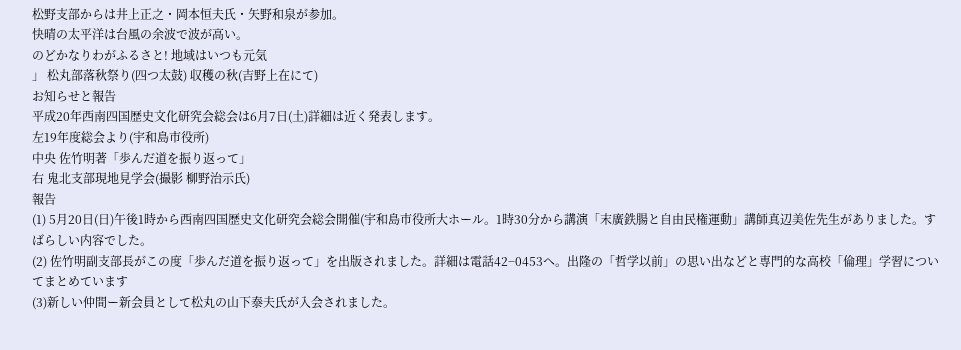松野支部からは井上正之・岡本恒夫氏・矢野和泉が参加。
快晴の太平洋は台風の余波で波が高い。
のどかなりわがふるさと! 地域はいつも元気
」 松丸部落秋祭り(四つ太鼓) 収穫の秋(吉野上在にて)
お知らせと報告
平成20年西南四国歴史文化研究会総会は6月7日(土)詳細は近く発表します。
左19年度総会より(宇和島市役所)
中央 佐竹明著「歩んだ道を振り返って」
右 鬼北支部現地見学会(撮影 柳野治示氏)
報告
(1) 5月20日(日)午後1時から西南四国歴史文化研究会総会開催(宇和島市役所大ホール。1時30分から講演「末廣鉄腸と自由民権運動」講師真辺美佐先生がありました。すばらしい内容でした。
(2) 佐竹明副支部長がこの度「歩んだ道を振り返って」を出版されました。詳細は電話42−0453へ。出隆の「哲学以前」の思い出などと専門的な高校「倫理」学習についてまとめています
(3)新しい仲間ー新会員として松丸の山下泰夫氏が入会されました。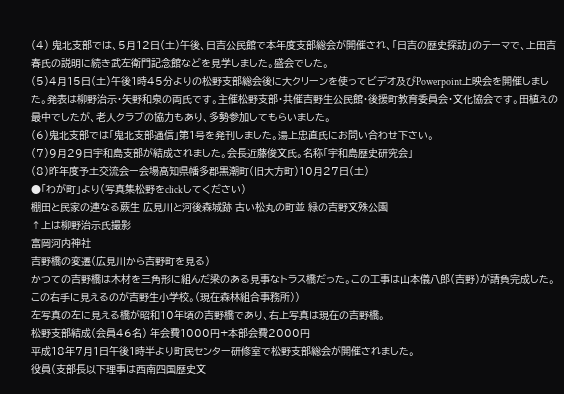(4) 鬼北支部では、5月12日(土)午後、日吉公民館で本年度支部総会が開催され、「日吉の歴史探訪」のテーマで、上田吉春氏の説明に続き武左衛門記念館などを見学しました。盛会でした。
(5)4月15日(土)午後1時45分よりの松野支部総会後に大クリーンを使ってビデオ及びPowerpoint上映会を開催しました。発表は柳野治示・矢野和泉の両氏です。主催松野支部・共催吉野生公民館・後援町教育委員会・文化協会です。田植えの最中でしたが、老人クラブの協力もあり、多勢参加してもらいました。
(6)鬼北支部では「鬼北支部通信」第1号を発刊しました。湯上忠直氏にお問い合わせ下さい。
(7)9月29日宇和島支部が結成されました。会長近藤俊文氏。名称「宇和島歴史研究会」
(8)昨年度予土交流会ー会場高知県幡多郡黒潮町(旧大方町)10月27日(土)
●「わが町」より(写真集松野をclickしてください)
棚田と民家の連なる蕨生 広見川と河後森城跡 古い松丸の町並 緑の吉野文殊公園
↑上は柳野治示氏撮影
富岡河内神社
吉野橋の変遷(広見川から吉野町を見る)
かつての吉野橋は木材を三角形に組んだ梁のある見事なトラス橋だった。この工事は山本儀八郎(吉野)が請負完成した。この右手に見えるのが吉野生小学校。(現在森林組合事務所))
左写真の左に見える橋が昭和10年頃の吉野橋であり、右上写真は現在の吉野橋。
松野支部結成(会員46名) 年会費1000円+本部会費2000円
平成18年7月1日午後1時半より町民センター研修室で松野支部総会が開催されました。
役員(支部長以下理事は西南四国歴史文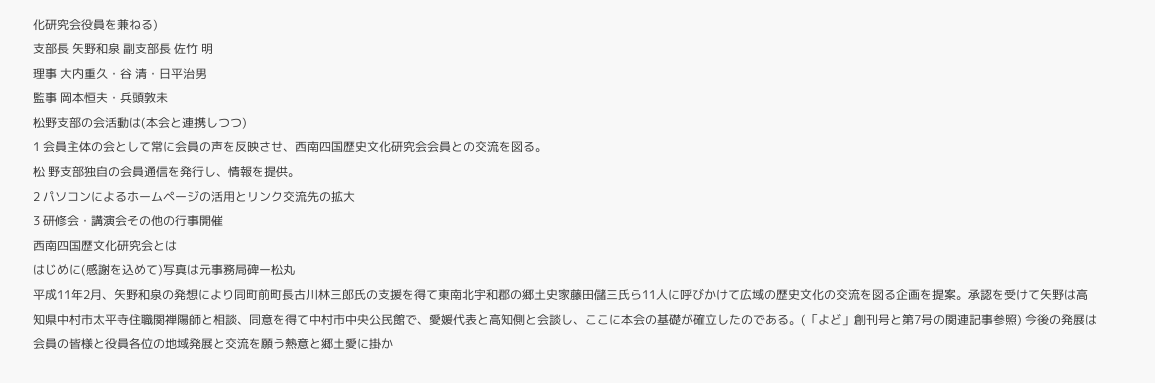化研究会役員を兼ねる)
支部長 矢野和泉 副支部長 佐竹 明
理事 大内重久・谷 清・日平治男
監事 岡本恒夫・兵頭敦未
松野支部の会活動は(本会と連携しつつ)
1 会員主体の会として常に会員の声を反映させ、西南四国歴史文化研究会会員との交流を図る。
松 野支部独自の会員通信を発行し、情報を提供。
2 パソコンによるホームページの活用とリンク交流先の拡大
3 研修会・講演会その他の行事開催
西南四国歴文化研究会とは
はじめに(感謝を込めて)写真は元事務局碑ー松丸
平成11年2月、矢野和泉の発想により同町前町長古川林三郎氏の支援を得て東南北宇和郡の郷土史家藤田儲三氏ら11人に呼びかけて広域の歴史文化の交流を図る企画を提案。承認を受けて矢野は高知県中村市太平寺住職関禅陽師と相談、同意を得て中村市中央公民館で、愛媛代表と高知側と会談し、ここに本会の基礎が確立したのである。(「よど」創刊号と第7号の関連記事参照) 今後の発展は会員の皆様と役員各位の地域発展と交流を願う熱意と郷土愛に掛か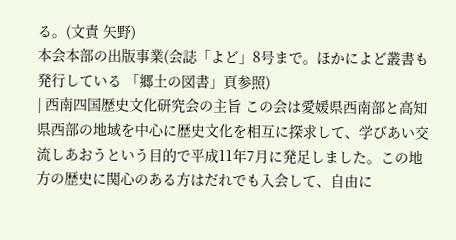る。(文責 矢野)
本会本部の出版事業(会誌「よど」8号まで。ほかによど叢書も発行している 「郷土の図書」頁参照)
| 西南四国歴史文化研究会の主旨 この会は愛媛県西南部と高知県西部の地域を中心に歴史文化を相互に探求して、学びあい交流しあおうという目的で平成11年7月に発足しました。この地方の歴史に関心のある方はだれでも入会して、自由に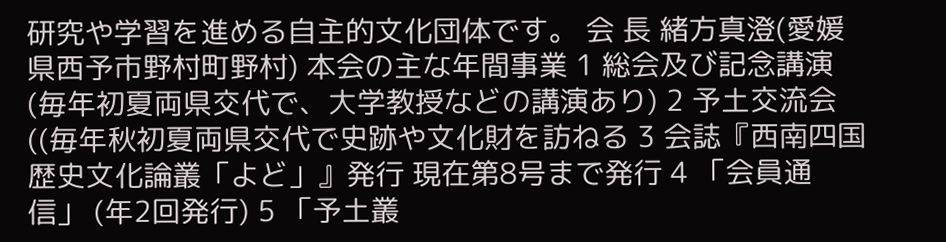研究や学習を進める自主的文化団体です。 会 長 緒方真澄(愛媛県西予市野村町野村) 本会の主な年間事業 1 総会及び記念講演(毎年初夏両県交代で、大学教授などの講演あり) 2 予土交流会((毎年秋初夏両県交代で史跡や文化財を訪ねる 3 会誌『西南四国歴史文化論叢「よど」』発行 現在第8号まで発行 4 「会員通信」 (年2回発行) 5 「予土叢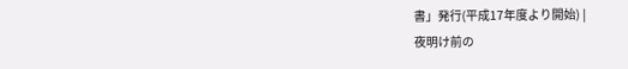書」発行(平成17年度より開始) |
夜明け前の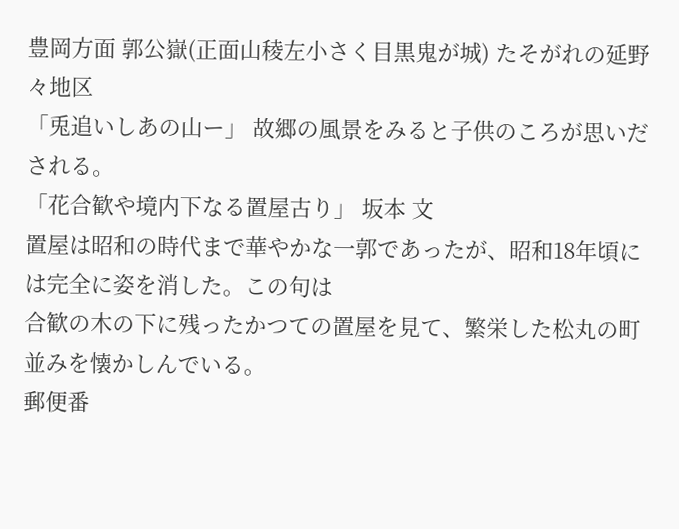豊岡方面 郭公嶽(正面山稜左小さく目黒鬼が城) たそがれの延野々地区
「兎追いしあの山ー」 故郷の風景をみると子供のころが思いだされる。
「花合歓や境内下なる置屋古り」 坂本 文
置屋は昭和の時代まで華やかな一郭であったが、昭和18年頃には完全に姿を消した。この句は
合歓の木の下に残ったかつての置屋を見て、繁栄した松丸の町並みを懐かしんでいる。
郵便番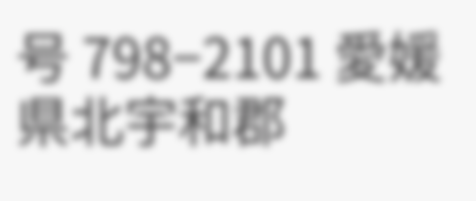号 798−2101 愛媛県北宇和郡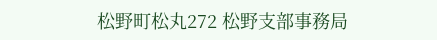松野町松丸272 松野支部事務局